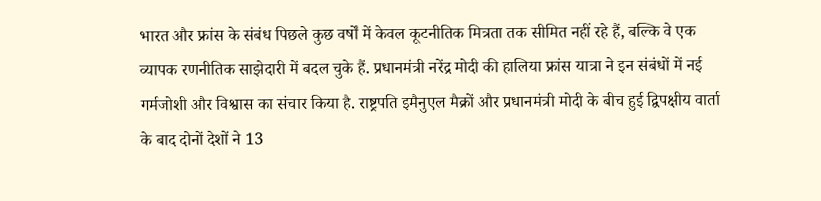भारत और फ्रांस के संबंध पिछले कुछ वर्षों में केवल कूटनीतिक मित्रता तक सीमित नहीं रहे हैं, बल्कि वे एक व्यापक रणनीतिक साझेदारी में बदल चुके हैं. प्रधानमंत्री नरेंद्र मोदी की हालिया फ्रांस यात्रा ने इन संबंधों में नई गर्मजोशी और विश्वास का संचार किया है. राष्ट्रपति इमैनुएल मैक्रों और प्रधानमंत्री मोदी के बीच हुई द्विपक्षीय वार्ता के बाद दोनों देशों ने 13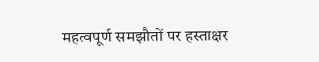महत्वपूर्ण समझौतों पर हस्ताक्षर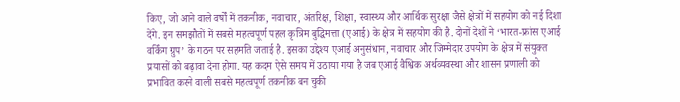किए, जो आने वाले वर्षों में तकनीक, नवाचार, अंतरिक्ष, शिक्षा, स्वास्थ्य और आर्थिक सुरक्षा जैसे क्षेत्रों में सहयोग को नई दिशा देंगे. इन समझौतों में सबसे महत्वपूर्ण पहल कृत्रिम बुद्धिमत्ता (एआई) के क्षेत्र में सहयोग की है. दोनों देशों ने ‘भारत-फ्रांस एआई वर्किंग ग्रुप’ के गठन पर सहमति जताई है. इसका उद्देश्य एआई अनुसंधान, नवाचार और जिम्मेदार उपयोग के क्षेत्र में संयुक्त प्रयासों को बढ़ावा देना होगा. यह कदम ऐसे समय में उठाया गया है जब एआई वैश्विक अर्थव्यवस्था और शासन प्रणाली को प्रभावित करने वाली सबसे महत्वपूर्ण तकनीक बन चुकी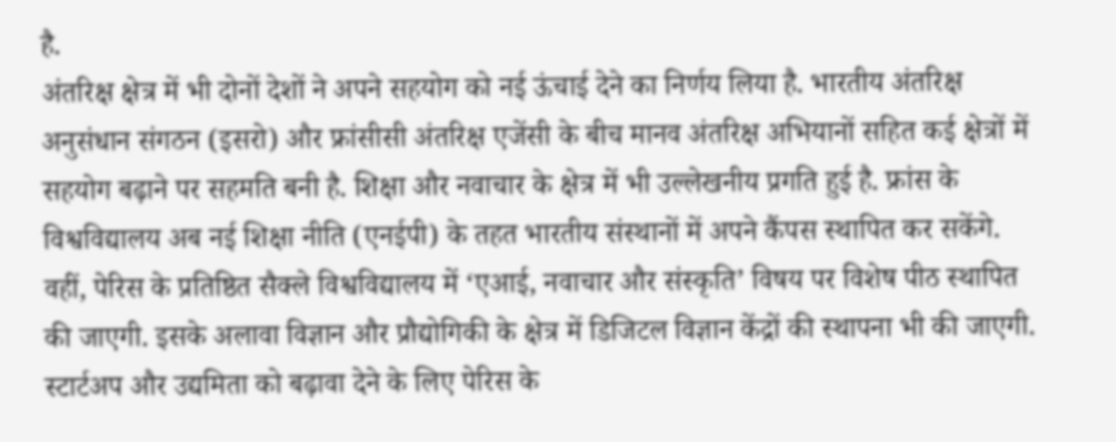है.
अंतरिक्ष क्षेत्र में भी दोनों देशों ने अपने सहयोग को नई ऊंचाई देने का निर्णय लिया है. भारतीय अंतरिक्ष अनुसंधान संगठन (इसरो) और फ्रांसीसी अंतरिक्ष एजेंसी के बीच मानव अंतरिक्ष अभियानों सहित कई क्षेत्रों में सहयोग बढ़ाने पर सहमति बनी है. शिक्षा और नवाचार के क्षेत्र में भी उल्लेखनीय प्रगति हुई है. फ्रांस के विश्वविद्यालय अब नई शिक्षा नीति (एनईपी) के तहत भारतीय संस्थानों में अपने कैंपस स्थापित कर सकेंगे. वहीं, पेरिस के प्रतिष्ठित सैक्ले विश्वविद्यालय में ‘एआई, नवाचार और संस्कृति’ विषय पर विशेष पीठ स्थापित की जाएगी. इसके अलावा विज्ञान और प्रौद्योगिकी के क्षेत्र में डिजिटल विज्ञान केंद्रों की स्थापना भी की जाएगी.
स्टार्टअप और उद्यमिता को बढ़ावा देने के लिए पेरिस के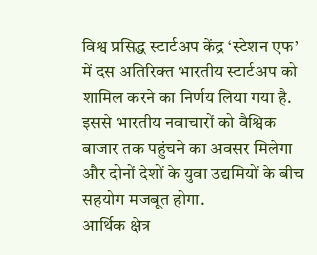विश्व प्रसिद्ध स्टार्टअप केंद्र ‘स्टेशन एफ’ में दस अतिरिक्त भारतीय स्टार्टअप को शामिल करने का निर्णय लिया गया है. इससे भारतीय नवाचारों को वैश्विक बाजार तक पहुंचने का अवसर मिलेगा और दोनों देशों के युवा उद्यमियों के बीच सहयोग मजबूत होगा.
आर्थिक क्षेत्र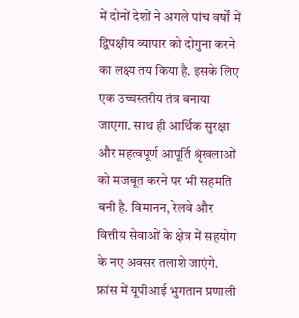में दोनों देशों ने अगले पांच वर्षों में द्विपक्षीय व्यापार को दोगुना करने का लक्ष्य तय किया है. इसके लिए एक उच्चस्तरीय तंत्र बनाया जाएगा. साथ ही आर्थिक सुरक्षा और महत्वपूर्ण आपूर्ति श्रृंखलाओं को मजबूत करने पर भी सहमति बनी है. विमानन, रेलवे और वित्तीय सेवाओं के क्षेत्र में सहयोग के नए अवसर तलाशे जाएंगे. फ्रांस में यूपीआई भुगतान प्रणाली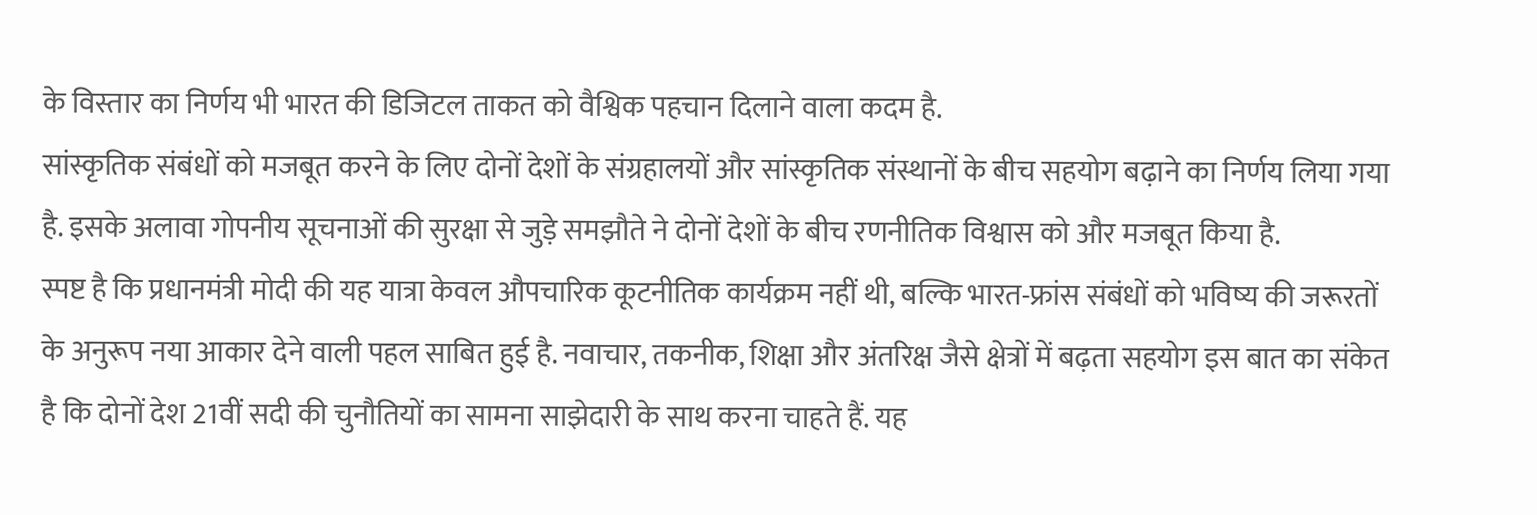के विस्तार का निर्णय भी भारत की डिजिटल ताकत को वैश्विक पहचान दिलाने वाला कदम है.
सांस्कृतिक संबंधों को मजबूत करने के लिए दोनों देशों के संग्रहालयों और सांस्कृतिक संस्थानों के बीच सहयोग बढ़ाने का निर्णय लिया गया है. इसके अलावा गोपनीय सूचनाओं की सुरक्षा से जुड़े समझौते ने दोनों देशों के बीच रणनीतिक विश्वास को और मजबूत किया है.
स्पष्ट है कि प्रधानमंत्री मोदी की यह यात्रा केवल औपचारिक कूटनीतिक कार्यक्रम नहीं थी, बल्कि भारत-फ्रांस संबंधों को भविष्य की जरूरतों के अनुरूप नया आकार देने वाली पहल साबित हुई है. नवाचार, तकनीक, शिक्षा और अंतरिक्ष जैसे क्षेत्रों में बढ़ता सहयोग इस बात का संकेत है कि दोनों देश 21वीं सदी की चुनौतियों का सामना साझेदारी के साथ करना चाहते हैं. यह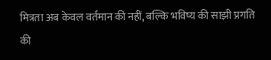मित्रता अब केवल वर्तमान की नहीं, बल्कि भविष्य की साझी प्रगति की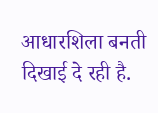आधारशिला बनती दिखाई दे रही है.